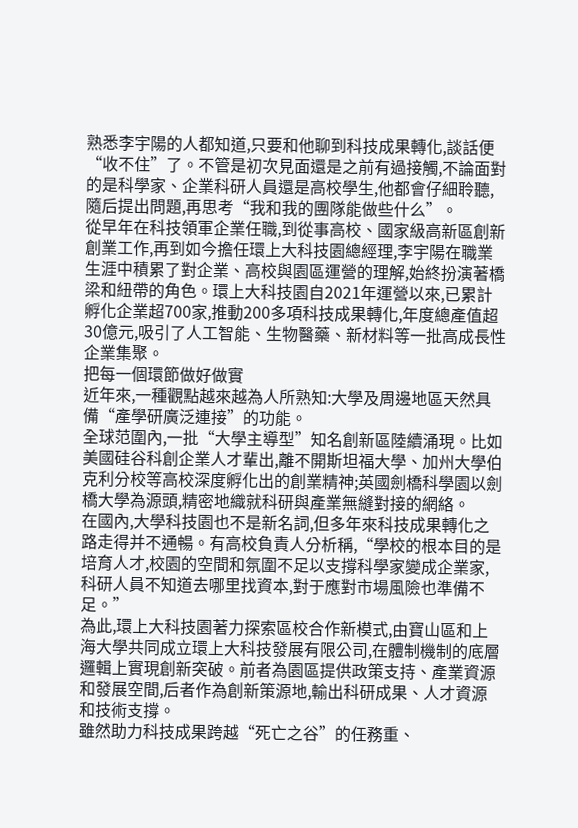熟悉李宇陽的人都知道,只要和他聊到科技成果轉化,談話便“收不住”了。不管是初次見面還是之前有過接觸,不論面對的是科學家、企業科研人員還是高校學生,他都會仔細聆聽,隨后提出問題,再思考“我和我的團隊能做些什么”。
從早年在科技領軍企業任職,到從事高校、國家級高新區創新創業工作,再到如今擔任環上大科技園總經理,李宇陽在職業生涯中積累了對企業、高校與園區運營的理解,始終扮演著橋梁和紐帶的角色。環上大科技園自2021年運營以來,已累計孵化企業超700家,推動200多項科技成果轉化,年度總產值超30億元,吸引了人工智能、生物醫藥、新材料等一批高成長性企業集聚。
把每一個環節做好做實
近年來,一種觀點越來越為人所熟知:大學及周邊地區天然具備“產學研廣泛連接”的功能。
全球范圍內,一批“大學主導型”知名創新區陸續涌現。比如美國硅谷科創企業人才輩出,離不開斯坦福大學、加州大學伯克利分校等高校深度孵化出的創業精神;英國劍橋科學園以劍橋大學為源頭,精密地織就科研與產業無縫對接的網絡。
在國內,大學科技園也不是新名詞,但多年來科技成果轉化之路走得并不通暢。有高校負責人分析稱,“學校的根本目的是培育人才,校園的空間和氛圍不足以支撐科學家變成企業家,科研人員不知道去哪里找資本,對于應對市場風險也準備不足。”
為此,環上大科技園著力探索區校合作新模式,由寶山區和上海大學共同成立環上大科技發展有限公司,在體制機制的底層邏輯上實現創新突破。前者為園區提供政策支持、產業資源和發展空間,后者作為創新策源地,輸出科研成果、人才資源和技術支撐。
雖然助力科技成果跨越“死亡之谷”的任務重、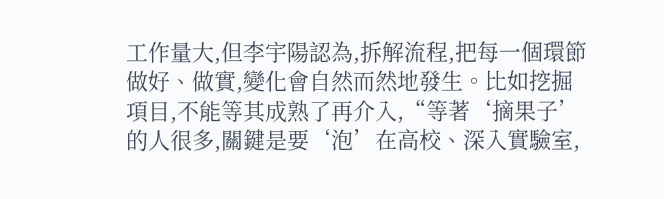工作量大,但李宇陽認為,拆解流程,把每一個環節做好、做實,變化會自然而然地發生。比如挖掘項目,不能等其成熟了再介入,“等著‘摘果子’的人很多,關鍵是要‘泡’在高校、深入實驗室,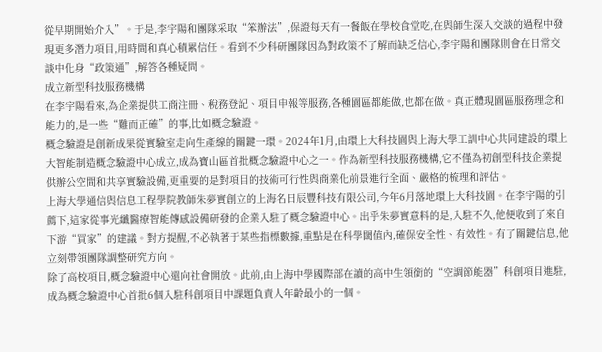從早期開始介入”。于是,李宇陽和團隊采取“笨辦法”,保證每天有一餐飯在學校食堂吃,在與師生深入交談的過程中發現更多潛力項目,用時間和真心積累信任。看到不少科研團隊因為對政策不了解而缺乏信心,李宇陽和團隊則會在日常交談中化身“政策通”,解答各種疑問。
成立新型科技服務機構
在李宇陽看來,為企業提供工商注冊、稅務登記、項目申報等服務,各種園區都能做,也都在做。真正體現園區服務理念和能力的,是一些“難而正確”的事,比如概念驗證。
概念驗證是創新成果從實驗室走向生產線的關鍵一環。2024年1月,由環上大科技園與上海大學工訓中心共同建設的環上大智能制造概念驗證中心成立,成為寶山區首批概念驗證中心之一。作為新型科技服務機構,它不僅為初創型科技企業提供辦公空間和共享實驗設備,更重要的是對項目的技術可行性與商業化前景進行全面、嚴格的梳理和評估。
上海大學通信與信息工程學院教師朱夢實創立的上海名日辰豐科技有限公司,今年6月落地環上大科技園。在李宇陽的引薦下,這家從事光纖醫療智能傳感設備研發的企業入駐了概念驗證中心。出乎朱夢實意料的是,入駐不久,他便收到了來自下游“買家”的建議。對方提醒,不必執著于某些指標數據,重點是在科學閾值內,確保安全性、有效性。有了關鍵信息,他立刻帶領團隊調整研究方向。
除了高校項目,概念驗證中心還向社會開放。此前,由上海中學國際部在讀的高中生領銜的“空調節能器”科創項目進駐,成為概念驗證中心首批6個入駐科創項目中課題負責人年齡最小的一個。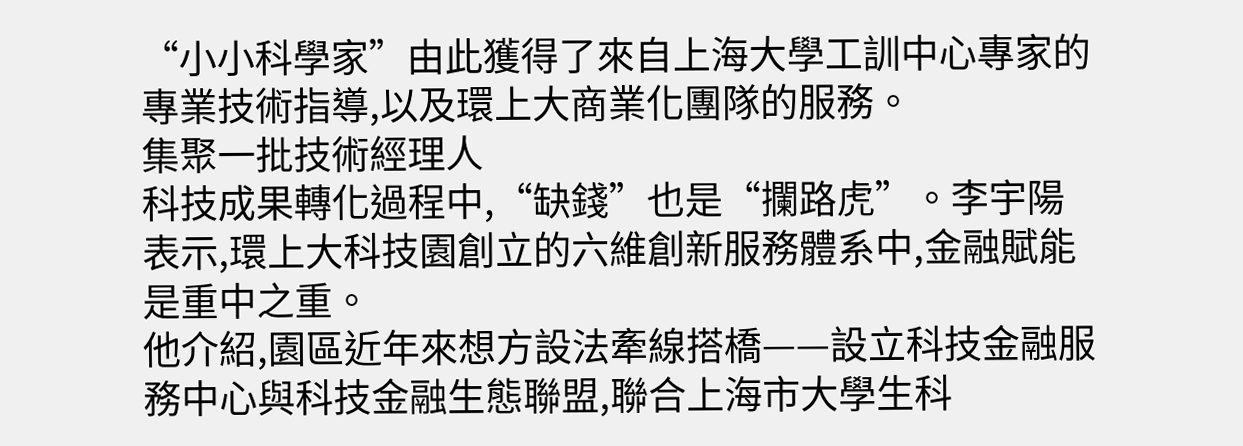“小小科學家”由此獲得了來自上海大學工訓中心專家的專業技術指導,以及環上大商業化團隊的服務。
集聚一批技術經理人
科技成果轉化過程中,“缺錢”也是“攔路虎”。李宇陽表示,環上大科技園創立的六維創新服務體系中,金融賦能是重中之重。
他介紹,園區近年來想方設法牽線搭橋——設立科技金融服務中心與科技金融生態聯盟,聯合上海市大學生科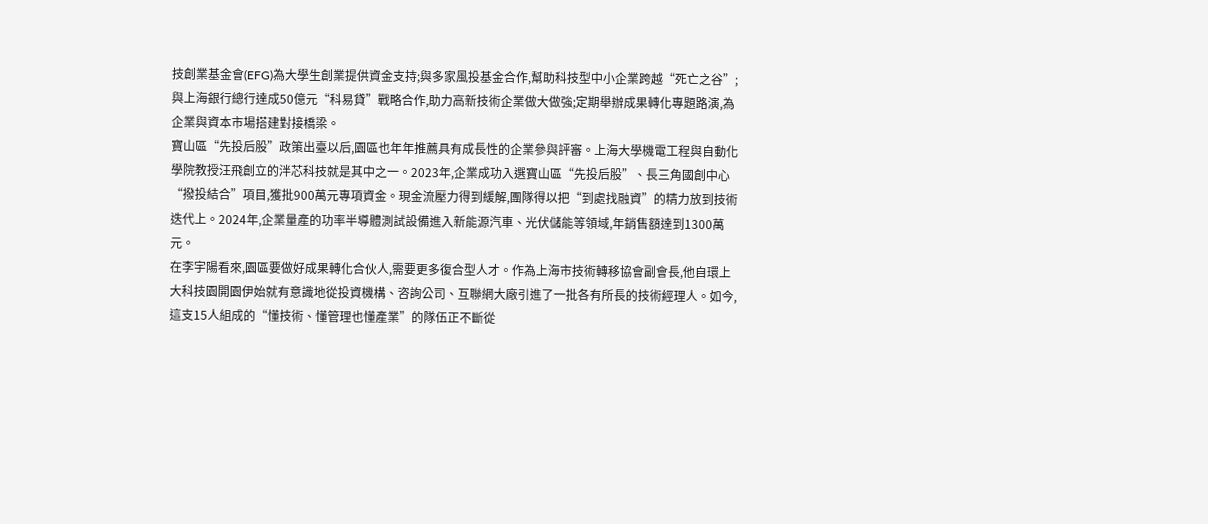技創業基金會(EFG)為大學生創業提供資金支持;與多家風投基金合作,幫助科技型中小企業跨越“死亡之谷”;與上海銀行總行達成50億元“科易貸”戰略合作,助力高新技術企業做大做強;定期舉辦成果轉化專題路演,為企業與資本市場搭建對接橋梁。
寶山區“先投后股”政策出臺以后,園區也年年推薦具有成長性的企業參與評審。上海大學機電工程與自動化學院教授汪飛創立的泮芯科技就是其中之一。2023年,企業成功入選寶山區“先投后股”、長三角國創中心“撥投結合”項目,獲批900萬元專項資金。現金流壓力得到緩解,團隊得以把“到處找融資”的精力放到技術迭代上。2024年,企業量產的功率半導體測試設備進入新能源汽車、光伏儲能等領域,年銷售額達到1300萬元。
在李宇陽看來,園區要做好成果轉化合伙人,需要更多復合型人才。作為上海市技術轉移協會副會長,他自環上大科技園開園伊始就有意識地從投資機構、咨詢公司、互聯網大廠引進了一批各有所長的技術經理人。如今,這支15人組成的“懂技術、懂管理也懂產業”的隊伍正不斷從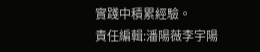實踐中積累經驗。
責任編輯:潘陽薇李宇陽